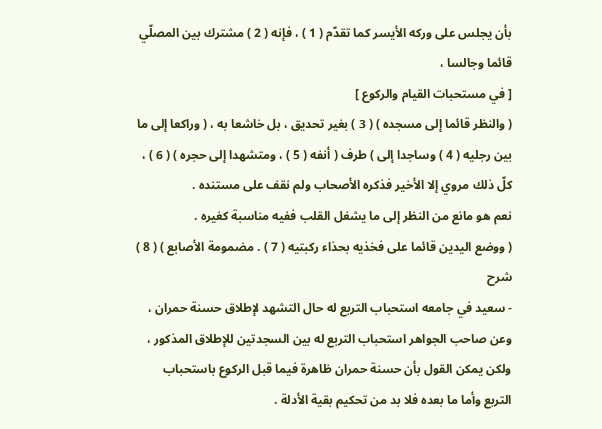بأن يجلس على وركه الأيسر كما تقدّم ( 1 ) ، فإنه ( 2 ) مشترك بين المصلّي قائما وجالسا ،
[ في مستحبات القيام والركوع ]
( والنظر قائما إلى مسجده ) ( 3 ) بغير تحديق ، بل خاشعا به ، ( وراكعا إلى ما بين رجليه ( 4 ) وساجدا إلى ) طرف ( أنفه ( 5 ) ، ومتشهدا إلى حجره ) ( 6 ) ، كلّ ذلك مروي إلا الأخير فذكره الأصحاب ولم نقف على مستنده .
نعم هو مانع من النظر إلى ما يشغل القلب ففيه مناسبة كغيره .
( ووضع اليدين قائما على فخذيه بحذاء ركبتيه ( 7 ) . مضمومة الأصابع ) ( 8 )
شرح
- سعيد في جامعه استحباب التربع له حال التشهد لإطلاق حسنة حمران ، وعن صاحب الجواهر استحباب التربع له بين السجدتين للإطلاق المذكور ، ولكن يمكن القول بأن حسنة حمران ظاهرة فيما قبل الركوع باستحباب التربع وأما ما بعده فلا بد من تحكيم بقية الأدلة .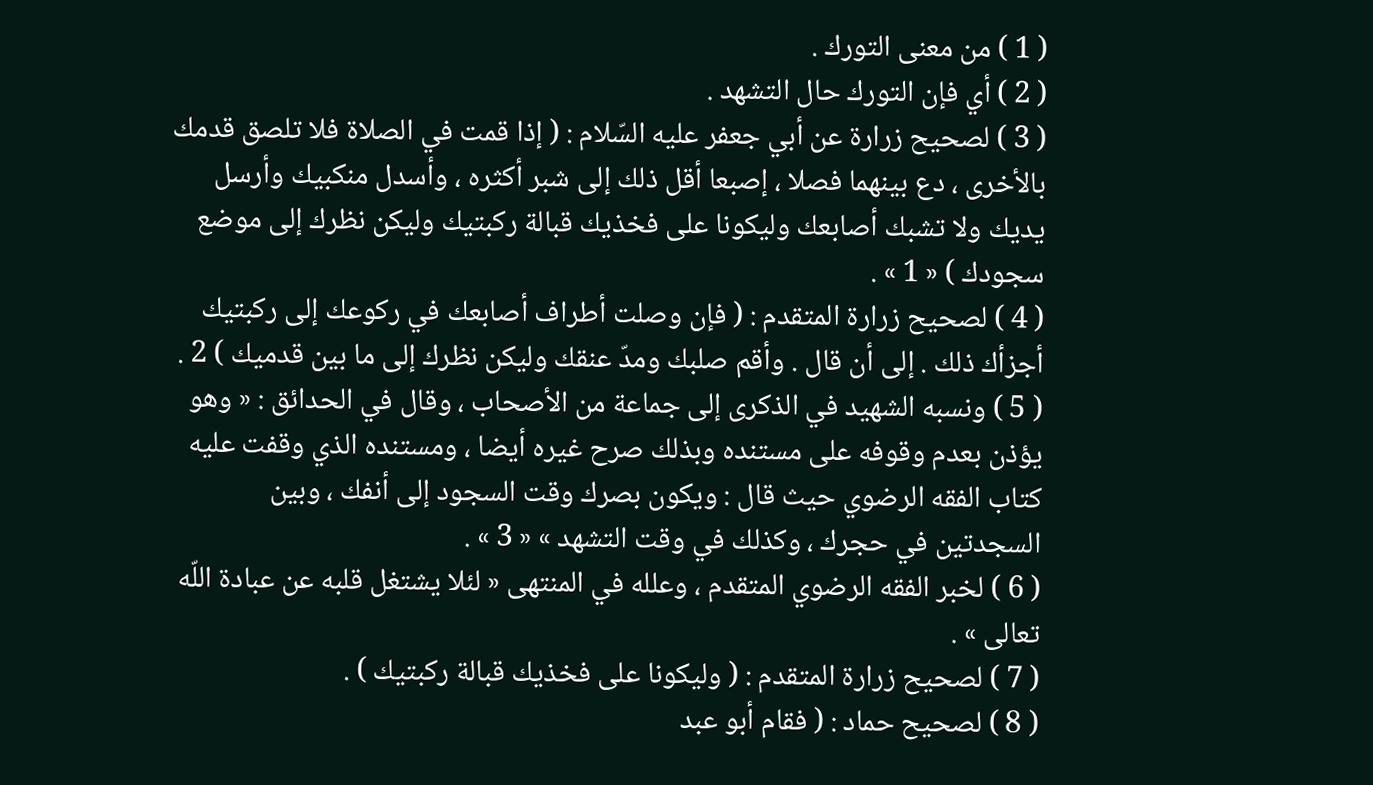( 1 ) من معنى التورك .
( 2 ) أي فإن التورك حال التشهد .
( 3 ) لصحيح زرارة عن أبي جعفر عليه السّلام : ( إذا قمت في الصلاة فلا تلصق قدمك بالأخرى ، دع بينهما فصلا ، إصبعا أقل ذلك إلى شبر أكثره ، وأسدل منكبيك وأرسل يديك ولا تشبك أصابعك وليكونا على فخذيك قبالة ركبتيك وليكن نظرك إلى موضع سجودك ) « 1 » .
( 4 ) لصحيح زرارة المتقدم : ( فإن وصلت أطراف أصابعك في ركوعك إلى ركبتيك أجزأك ذلك . إلى أن قال . وأقم صلبك ومدّ عنقك وليكن نظرك إلى ما بين قدميك ) 2 .
( 5 ) ونسبه الشهيد في الذكرى إلى جماعة من الأصحاب ، وقال في الحدائق : « وهو يؤذن بعدم وقوفه على مستنده وبذلك صرح غيره أيضا ، ومستنده الذي وقفت عليه كتاب الفقه الرضوي حيث قال : ويكون بصرك وقت السجود إلى أنفك ، وبين السجدتين في حجرك ، وكذلك في وقت التشهد » « 3 » .
( 6 ) لخبر الفقه الرضوي المتقدم ، وعلله في المنتهى « لئلا يشتغل قلبه عن عبادة اللّه تعالى » .
( 7 ) لصحيح زرارة المتقدم : ( وليكونا على فخذيك قبالة ركبتيك ) .
( 8 ) لصحيح حماد : ( فقام أبو عبد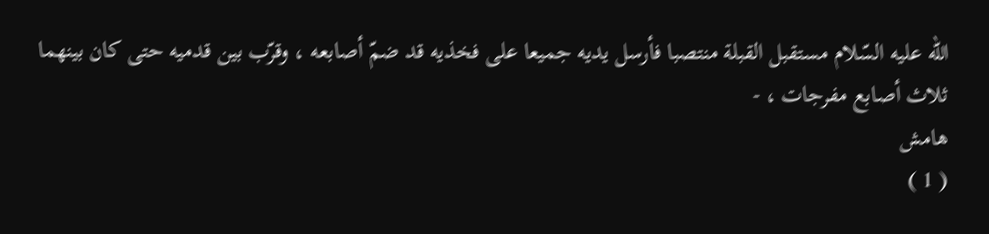اللّه عليه السّلام مستقبل القبلة منتصبا فأرسل يديه جميعا على فخذيه قد ضمّ أصابعه ، وقرّب بين قدميه حتى كان بينهما ثلاث أصابع مفرجات ، -
هامش
( 1 )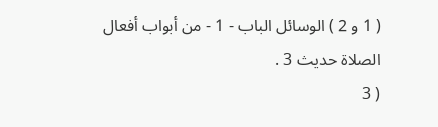( 1 و 2 ) الوسائل الباب - 1 - من أبواب أفعال الصلاة حديث 3 .
( 3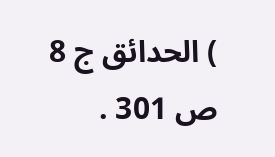) الحدائق ج 8 ص 301 .